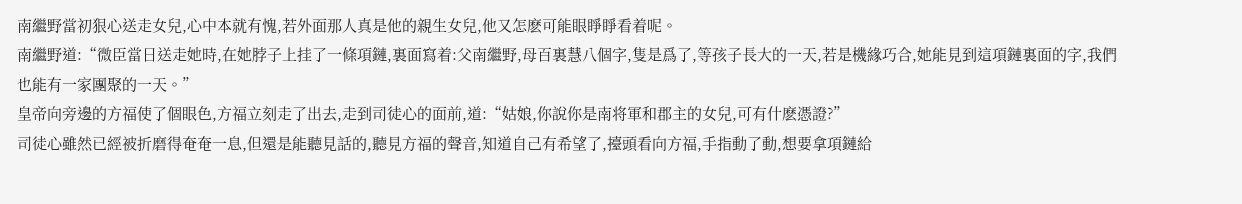南繼野當初狠心送走女兒,心中本就有愧,若外面那人真是他的親生女兒,他又怎麽可能眼睜睜看着呢。
南繼野道:“微臣當日送走她時,在她脖子上挂了一條項鏈,裏面寫着:父南繼野,母百裏慧八個字,隻是爲了,等孩子長大的一天,若是機緣巧合,她能見到這項鏈裏面的字,我們也能有一家團聚的一天。”
皇帝向旁邊的方福使了個眼色,方福立刻走了出去,走到司徒心的面前,道:“姑娘,你說你是南将軍和郡主的女兒,可有什麽憑證?”
司徒心雖然已經被折磨得奄奄一息,但還是能聽見話的,聽見方福的聲音,知道自己有希望了,擡頭看向方福,手指動了動,想要拿項鏈給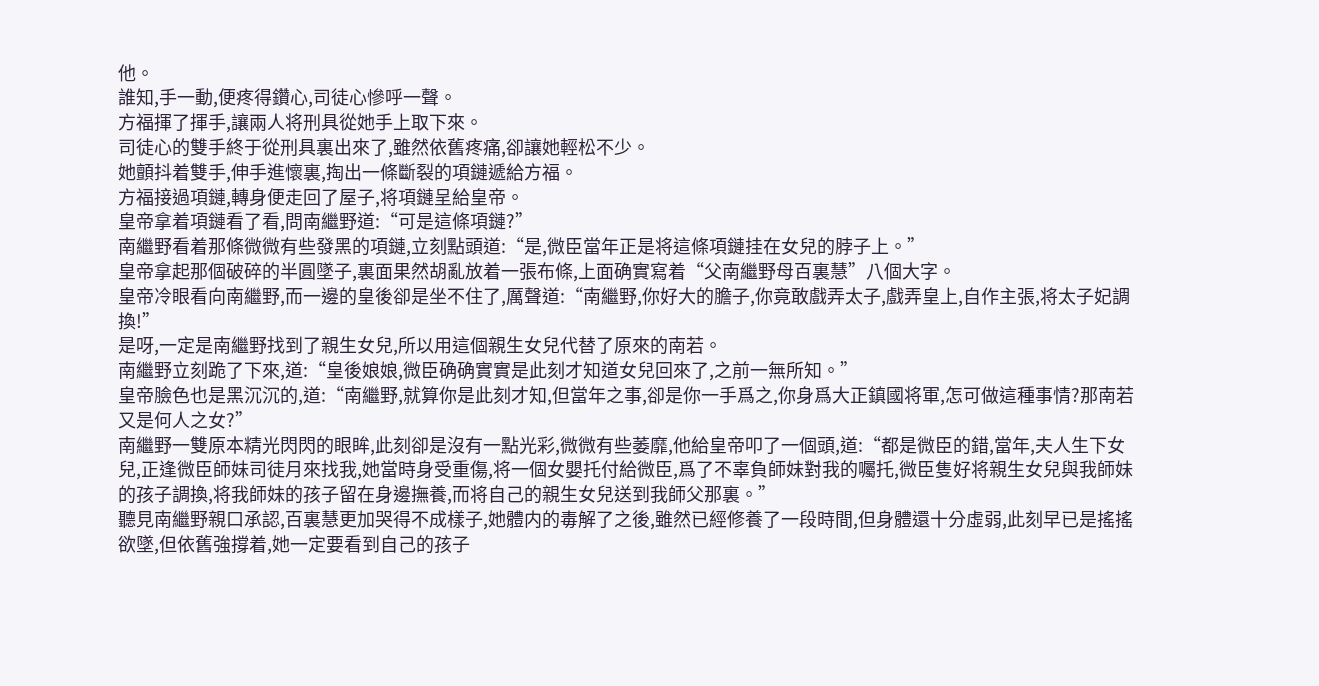他。
誰知,手一動,便疼得鑽心,司徒心慘呼一聲。
方福揮了揮手,讓兩人将刑具從她手上取下來。
司徒心的雙手終于從刑具裏出來了,雖然依舊疼痛,卻讓她輕松不少。
她顫抖着雙手,伸手進懷裏,掏出一條斷裂的項鏈遞給方福。
方福接過項鏈,轉身便走回了屋子,将項鏈呈給皇帝。
皇帝拿着項鏈看了看,問南繼野道:“可是這條項鏈?”
南繼野看着那條微微有些發黑的項鏈,立刻點頭道:“是,微臣當年正是将這條項鏈挂在女兒的脖子上。”
皇帝拿起那個破碎的半圓墜子,裏面果然胡亂放着一張布條,上面确實寫着“父南繼野母百裏慧”八個大字。
皇帝冷眼看向南繼野,而一邊的皇後卻是坐不住了,厲聲道:“南繼野,你好大的膽子,你竟敢戲弄太子,戲弄皇上,自作主張,将太子妃調換!”
是呀,一定是南繼野找到了親生女兒,所以用這個親生女兒代替了原來的南若。
南繼野立刻跪了下來,道:“皇後娘娘,微臣确确實實是此刻才知道女兒回來了,之前一無所知。”
皇帝臉色也是黑沉沉的,道:“南繼野,就算你是此刻才知,但當年之事,卻是你一手爲之,你身爲大正鎮國将軍,怎可做這種事情?那南若又是何人之女?”
南繼野一雙原本精光閃閃的眼眸,此刻卻是沒有一點光彩,微微有些萎靡,他給皇帝叩了一個頭,道:“都是微臣的錯,當年,夫人生下女兒,正逢微臣師妹司徒月來找我,她當時身受重傷,将一個女嬰托付給微臣,爲了不辜負師妹對我的囑托,微臣隻好将親生女兒與我師妹的孩子調換,将我師妹的孩子留在身邊撫養,而将自己的親生女兒送到我師父那裏。”
聽見南繼野親口承認,百裏慧更加哭得不成樣子,她體内的毒解了之後,雖然已經修養了一段時間,但身體還十分虛弱,此刻早已是搖搖欲墜,但依舊強撐着,她一定要看到自己的孩子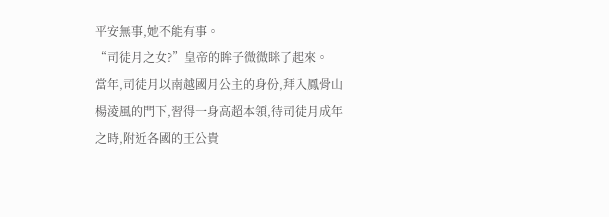平安無事,她不能有事。
“司徒月之女?”皇帝的眸子微微眯了起來。
當年,司徒月以南越國月公主的身份,拜入鳳骨山楊淩風的門下,習得一身高超本領,待司徒月成年之時,附近各國的王公貴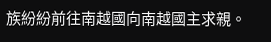族紛紛前往南越國向南越國主求親。